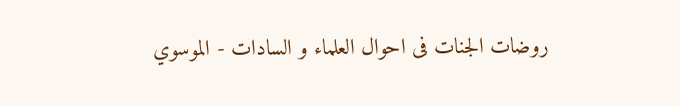روضات الجنات فی احوال العلماء و السادات - الموسوي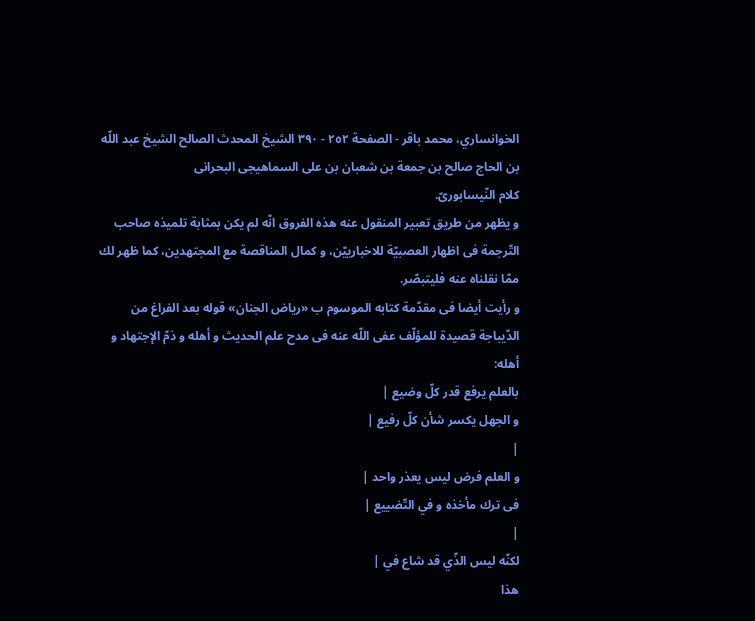الخوانساري، محمد باقر - الصفحة ٢٥٢ - ٣٩٠ الشيخ المحدث الصالح الشيخ عبد اللّه بن الحاج صالح بن جمعة بن شعبان بن على السماهيجى البحرانى
كلام النّيسابورىّ.
و يظهر من طريق تعبير المنقول عنه هذه الفروق انّه لم يكن بمثابة تلميذه صاحب التّرجمة فى اظهار العصبيّة للاخبارييّن، و كمال المناقصة مع المجتهدين، كما ظهر لك ممّا نقلناه عنه فليتبصّر.
و رأيت أيضا فى مقدّمة كتابه الموسوم ب «رياض الجنان» قوله بعد الفراغ من الدّيباجة قصيدة للمؤلّف عفى اللّه عنه فى مدح علم الحديث و أهله و ذمّ الإجتهاد و أهله:
بالعلم يرفع قدر كلّ وضيع |
و الجهل يكسر شأن كلّ رفيع |
|
و العلم فرض ليس يعذر واحد |
فى ترك مأخذه و في التّضييع |
|
لكنّه ليس الذّي قد شاع في |
هذا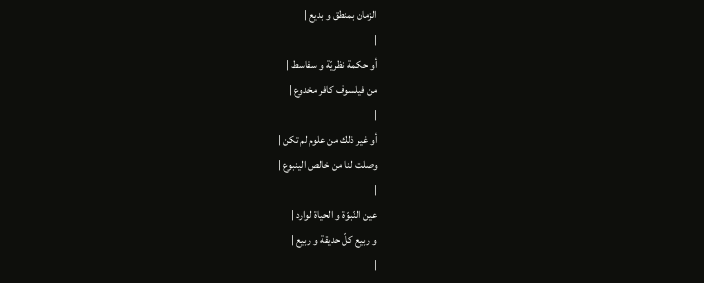الزمان بمنطق و بديع |
|
أو حكمة نظريّة و سفاسط |
من فيلسوف كافر مخدوع |
|
أو غير ذلك من علوم لم تكن |
وصلت لنا من خالص الينبوع |
|
عين النّبوّة و الحياة لوارد |
و ربيع كلّ حديقة و ربيع |
|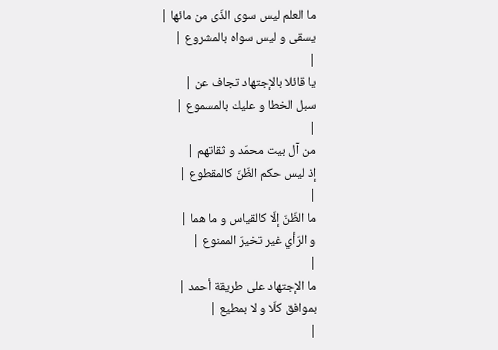ما العلم ليس سوى الذّى من مائها |
يسقى و ليس سواه بالمشروع |
|
يا قائلا بالإجتهاد تجاف عن |
سبل الخطا و عليك بالمسموع |
|
من آل بيت محمّد و ثقاتهم |
إذ ليس حكم الظّنّ كالمقطوع |
|
ما الظّنّ إلّا كالقياس و ما هما |
و الرّأي غير تخيرّ الممنوع |
|
ما الإجتهاد على طريقة أحمد |
بموافق كلّا و لا بمطيع |
|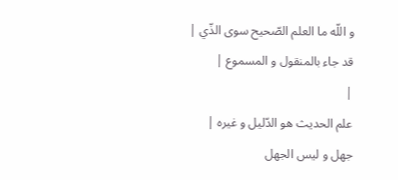و اللّه ما العلم الصّحيح سوى الذّي |
قد جاء بالمنقول و المسموع |
|
علم الحديث هو الدّليل و غيره |
جهل و ليس الجهل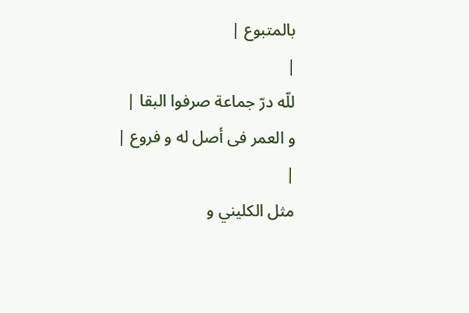بالمتبوع |
|
للّه درّ جماعة صرفوا البقا |
و العمر فى أصل له و فروع |
|
مثل الكليني و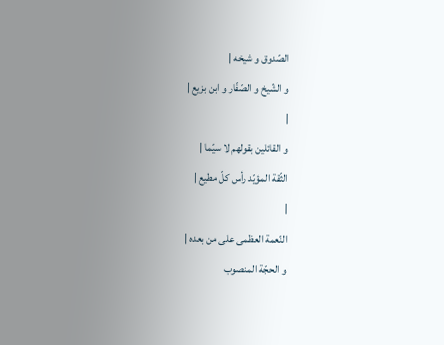الصّدوق و شيخه |
و الشّيخ و الصّفّار و ابن بزيع |
|
و القائلين بقولهم لا سيّما |
الثّقة المؤيّد رأس كلّ مطيع |
|
النّعمة العظمى على من بعده |
و الحجّة المنصوب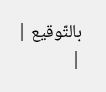بالتّوقيع |
|